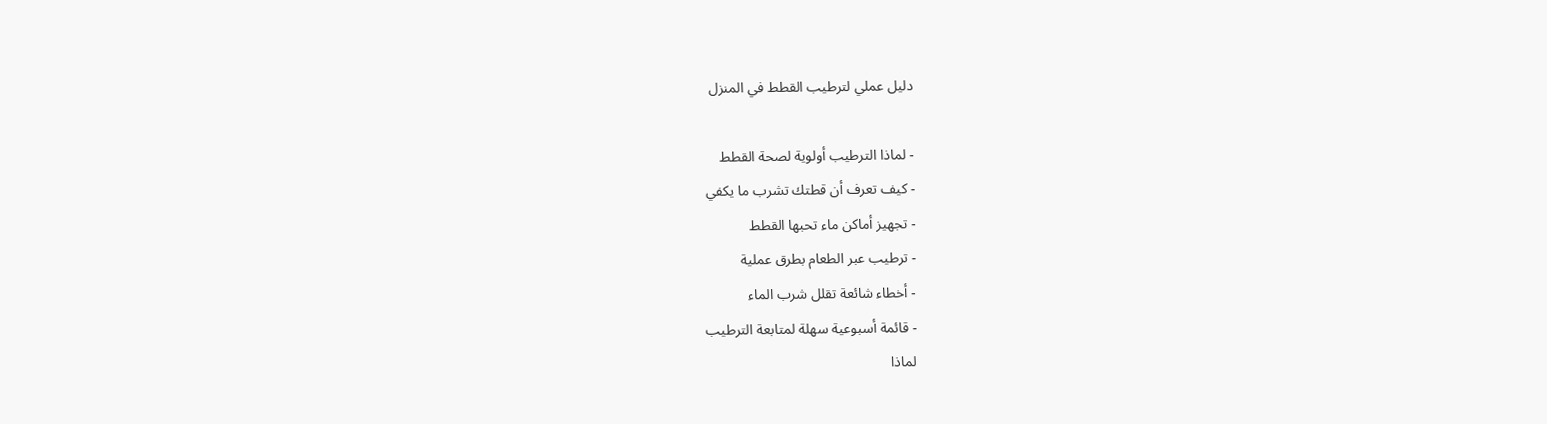دليل عملي لترطيب القطط في المنزل

- لماذا الترطيب أولوية لصحة القطط
- كيف تعرف أن قطتك تشرب ما يكفي
- تجهيز أماكن ماء تحبها القطط
- ترطيب عبر الطعام بطرق عملية
- أخطاء شائعة تقلل شرب الماء
- قائمة أسبوعية سهلة لمتابعة الترطيب
لماذا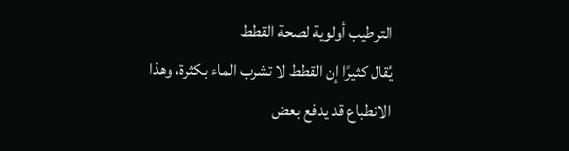الترطيب أولوية لصحة القطط
يُقال كثيرًا إن القطط لا تشرب الماء بكثرة، وهذا الانطباع قد يدفع بعض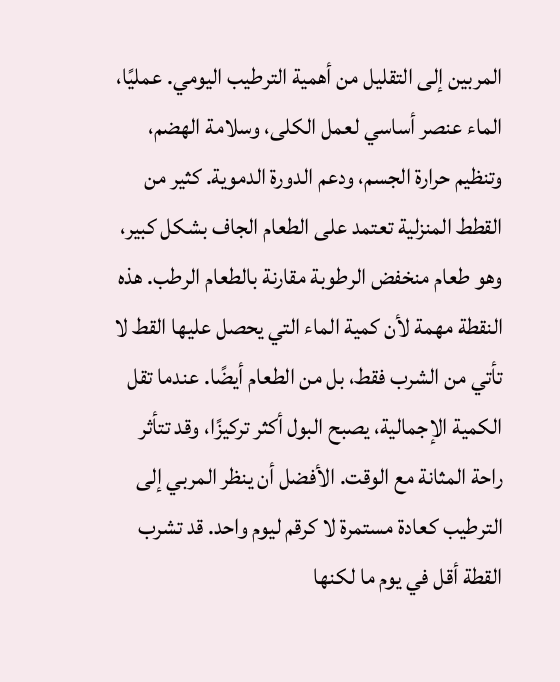المربين إلى التقليل من أهمية الترطيب اليومي. عمليًا، الماء عنصر أساسي لعمل الكلى، وسلامة الهضم، وتنظيم حرارة الجسم، ودعم الدورة الدموية. كثير من القطط المنزلية تعتمد على الطعام الجاف بشكل كبير، وهو طعام منخفض الرطوبة مقارنة بالطعام الرطب. هذه النقطة مهمة لأن كمية الماء التي يحصل عليها القط لا تأتي من الشرب فقط، بل من الطعام أيضًا. عندما تقل الكمية الإجمالية، يصبح البول أكثر تركيزًا، وقد تتأثر راحة المثانة مع الوقت. الأفضل أن ينظر المربي إلى الترطيب كعادة مستمرة لا كرقم ليوم واحد. قد تشرب القطة أقل في يوم ما لكنها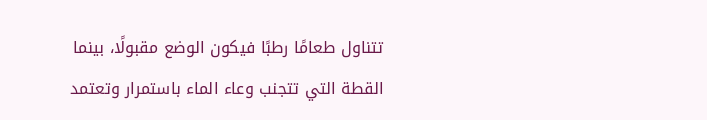تتناول طعامًا رطبًا فيكون الوضع مقبولًا، بينما القطة التي تتجنب وعاء الماء باستمرار وتعتمد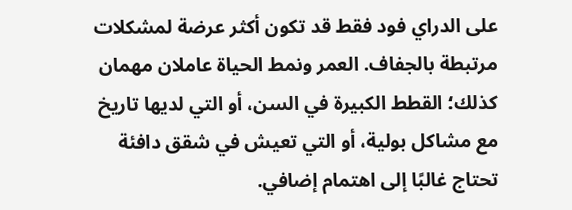على الدراي فود فقط قد تكون أكثر عرضة لمشكلات مرتبطة بالجفاف. العمر ونمط الحياة عاملان مهمان كذلك؛ القطط الكبيرة في السن، أو التي لديها تاريخ مع مشاكل بولية، أو التي تعيش في شقق دافئة تحتاج غالبًا إلى اهتمام إضافي.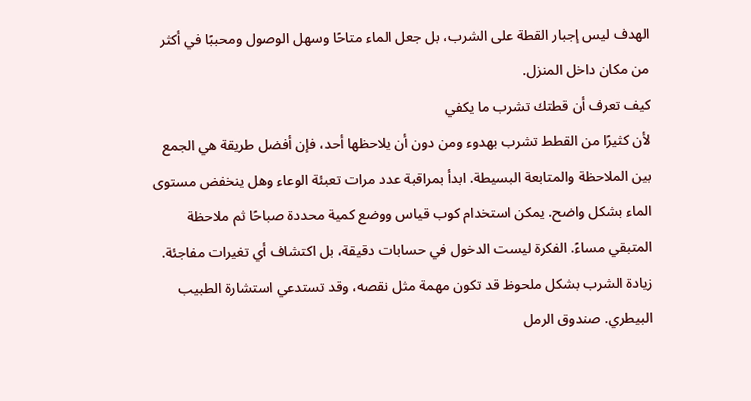الهدف ليس إجبار القطة على الشرب، بل جعل الماء متاحًا وسهل الوصول ومحببًا في أكثر من مكان داخل المنزل.
كيف تعرف أن قطتك تشرب ما يكفي
لأن كثيرًا من القطط تشرب بهدوء ومن دون أن يلاحظها أحد، فإن أفضل طريقة هي الجمع بين الملاحظة والمتابعة البسيطة. ابدأ بمراقبة عدد مرات تعبئة الوعاء وهل ينخفض مستوى الماء بشكل واضح. يمكن استخدام كوب قياس ووضع كمية محددة صباحًا ثم ملاحظة المتبقي مساءً. الفكرة ليست الدخول في حسابات دقيقة، بل اكتشاف أي تغيرات مفاجئة. زيادة الشرب بشكل ملحوظ قد تكون مهمة مثل نقصه، وقد تستدعي استشارة الطبيب البيطري. صندوق الرمل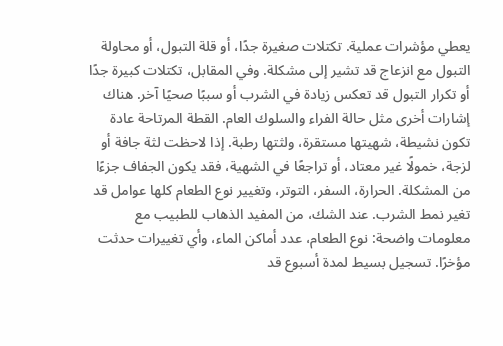يعطي مؤشرات عملية. تكتلات صغيرة جدًا، أو قلة التبول، أو محاولة التبول مع انزعاج قد تشير إلى مشكلة. وفي المقابل، تكتلات كبيرة جدًا أو تكرار التبول قد تعكس زيادة في الشرب أو سببًا صحيًا آخر. هناك إشارات أخرى مثل حالة الفراء والسلوك العام. القطة المرتاحة عادة تكون نشيطة، شهيتها مستقرة، ولثتها رطبة. إذا لاحظت لثة جافة أو لزجة، خمولًا غير معتاد، أو تراجعًا في الشهية، فقد يكون الجفاف جزءًا من المشكلة. الحرارة، السفر، التوتر، وتغيير نوع الطعام كلها عوامل قد تغير نمط الشرب. عند الشك، من المفيد الذهاب للطبيب مع معلومات واضحة: نوع الطعام، عدد أماكن الماء، وأي تغييرات حدثت مؤخرًا. تسجيل بسيط لمدة أسبوع قد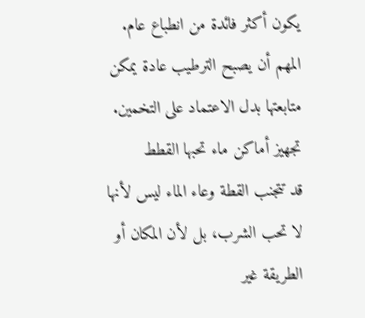يكون أكثر فائدة من انطباع عام. المهم أن يصبح الترطيب عادة يمكن متابعتها بدل الاعتماد على التخمين.
تجهيز أماكن ماء تحبها القطط
قد تتجنب القطة وعاء الماء ليس لأنها لا تحب الشرب، بل لأن المكان أو الطريقة غير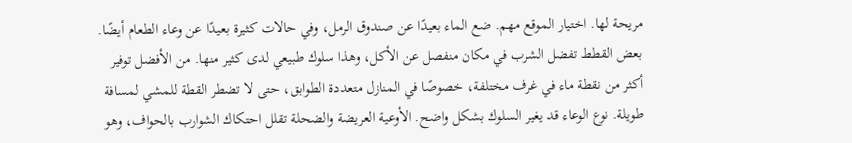مريحة لها. اختيار الموقع مهم. ضع الماء بعيدًا عن صندوق الرمل، وفي حالات كثيرة بعيدًا عن وعاء الطعام أيضًا. بعض القطط تفضل الشرب في مكان منفصل عن الأكل، وهذا سلوك طبيعي لدى كثير منها. من الأفضل توفير أكثر من نقطة ماء في غرف مختلفة، خصوصًا في المنازل متعددة الطوابق، حتى لا تضطر القطة للمشي لمسافة طويلة. نوع الوعاء قد يغير السلوك بشكل واضح. الأوعية العريضة والضحلة تقلل احتكاك الشوارب بالحواف، وهو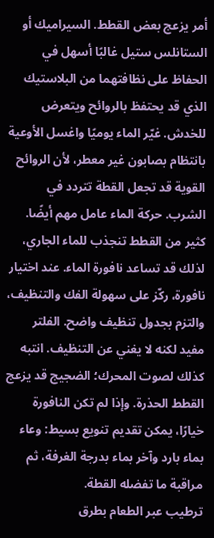أمر يزعج بعض القطط. السيراميك أو الستانلس ستيل غالبًا أسهل في الحفاظ على نظافتهما من البلاستيك الذي قد يحتفظ بالروائح ويتعرض للخدش. غيّر الماء يوميًا واغسل الأوعية بانتظام بصابون غير معطر، لأن الروائح القوية قد تجعل القطة تتردد في الشرب. حركة الماء عامل مهم أيضًا. كثير من القطط تنجذب للماء الجاري، لذلك قد تساعد نافورة الماء. عند اختيار نافورة، ركّز على سهولة الفك والتنظيف، والتزم بجدول تنظيف واضح. الفلتر مفيد لكنه لا يغني عن التنظيف. انتبه كذلك لصوت المحرك؛ الضجيج قد يزعج القطط الحذرة. وإذا لم تكن النافورة خيارًا، يمكن تقديم تنويع بسيط: وعاء بماء بارد وآخر بماء بدرجة الغرفة، ثم مراقبة ما تفضله القطة.
ترطيب عبر الطعام بطرق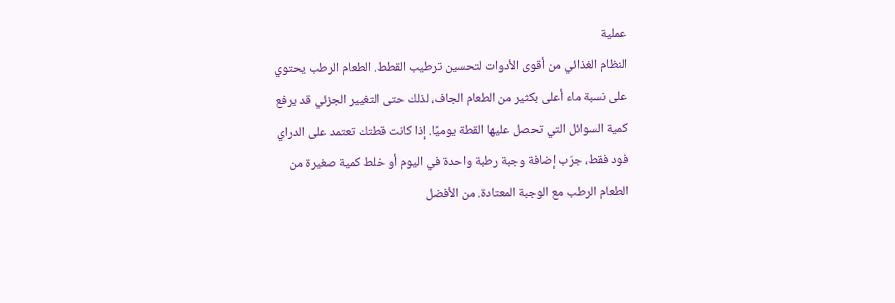عملية
النظام الغذائي من أقوى الأدوات لتحسين ترطيب القطط. الطعام الرطب يحتوي على نسبة ماء أعلى بكثير من الطعام الجاف، لذلك حتى التغيير الجزئي قد يرفع كمية السوائل التي تحصل عليها القطة يوميًا. إذا كانت قطتك تعتمد على الدراي فود فقط، جرّب إضافة وجبة رطبة واحدة في اليوم أو خلط كمية صغيرة من الطعام الرطب مع الوجبة المعتادة. من الأفضل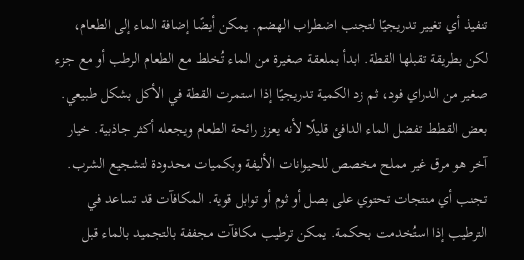تنفيذ أي تغيير تدريجيًا لتجنب اضطراب الهضم. يمكن أيضًا إضافة الماء إلى الطعام، لكن بطريقة تقبلها القطة. ابدأ بملعقة صغيرة من الماء تُخلط مع الطعام الرطب أو مع جزء صغير من الدراي فود، ثم زد الكمية تدريجيًا إذا استمرت القطة في الأكل بشكل طبيعي. بعض القطط تفضل الماء الدافئ قليلًا لأنه يعزز رائحة الطعام ويجعله أكثر جاذبية. خيار آخر هو مرق غير مملح مخصص للحيوانات الأليفة وبكميات محدودة لتشجيع الشرب. تجنب أي منتجات تحتوي على بصل أو ثوم أو توابل قوية. المكافآت قد تساعد في الترطيب إذا استُخدمت بحكمة. يمكن ترطيب مكافآت مجففة بالتجميد بالماء قبل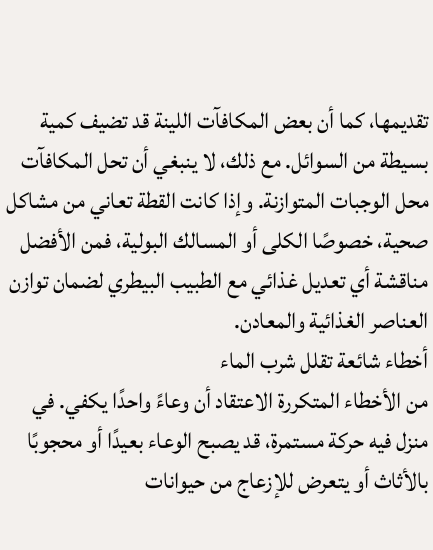تقديمها، كما أن بعض المكافآت اللينة قد تضيف كمية بسيطة من السوائل. مع ذلك، لا ينبغي أن تحل المكافآت محل الوجبات المتوازنة. وإذا كانت القطة تعاني من مشاكل صحية، خصوصًا الكلى أو المسالك البولية، فمن الأفضل مناقشة أي تعديل غذائي مع الطبيب البيطري لضمان توازن العناصر الغذائية والمعادن.
أخطاء شائعة تقلل شرب الماء
من الأخطاء المتكررة الاعتقاد أن وعاءً واحدًا يكفي. في منزل فيه حركة مستمرة، قد يصبح الوعاء بعيدًا أو محجوبًا بالأثاث أو يتعرض للإزعاج من حيوانات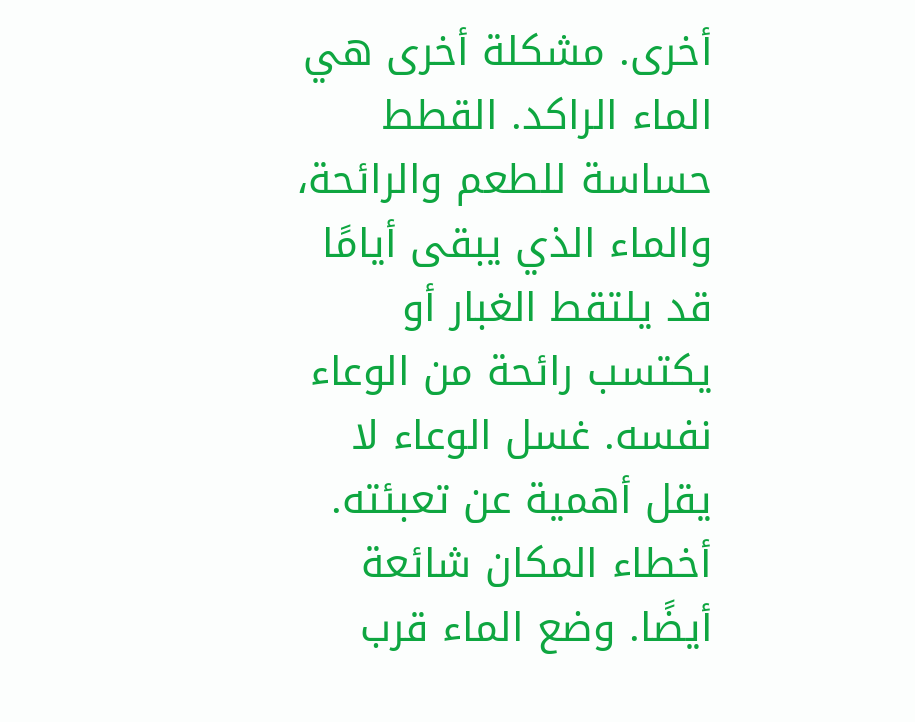أخرى. مشكلة أخرى هي الماء الراكد. القطط حساسة للطعم والرائحة، والماء الذي يبقى أيامًا قد يلتقط الغبار أو يكتسب رائحة من الوعاء نفسه. غسل الوعاء لا يقل أهمية عن تعبئته. أخطاء المكان شائعة أيضًا. وضع الماء قرب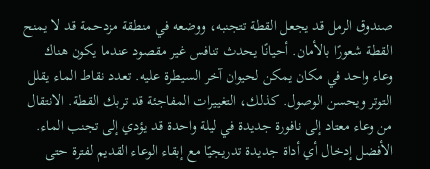صندوق الرمل قد يجعل القطة تتجنبه، ووضعه في منطقة مزدحمة قد لا يمنح القطة شعورًا بالأمان. أحيانًا يحدث تنافس غير مقصود عندما يكون هناك وعاء واحد في مكان يمكن لحيوان آخر السيطرة عليه. تعدد نقاط الماء يقلل التوتر ويحسن الوصول. كذلك، التغييرات المفاجئة قد تربك القطة. الانتقال من وعاء معتاد إلى نافورة جديدة في ليلة واحدة قد يؤدي إلى تجنب الماء. الأفضل إدخال أي أداة جديدة تدريجيًا مع إبقاء الوعاء القديم لفترة حتى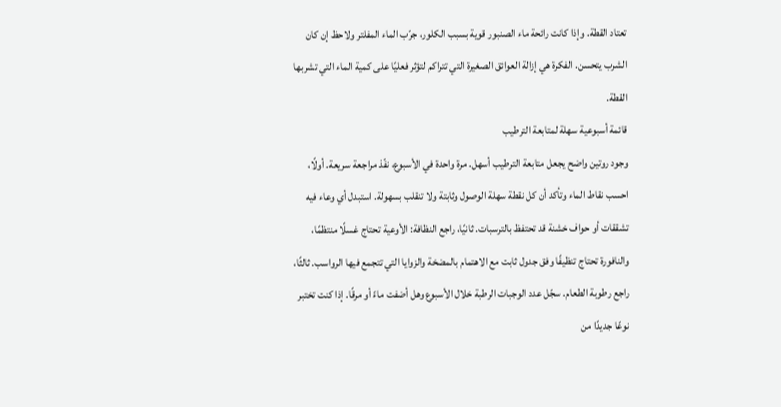تعتاد القطة. وإذا كانت رائحة ماء الصنبور قوية بسبب الكلور، جرّب الماء المفلتر ولاحظ إن كان الشرب يتحسن. الفكرة هي إزالة العوائق الصغيرة التي تتراكم لتؤثر فعليًا على كمية الماء التي تشربها القطة.
قائمة أسبوعية سهلة لمتابعة الترطيب
وجود روتين واضح يجعل متابعة الترطيب أسهل. مرة واحدة في الأسبوع، نفّذ مراجعة سريعة. أولًا، احسب نقاط الماء وتأكد أن كل نقطة سهلة الوصول وثابتة ولا تنقلب بسهولة. استبدل أي وعاء فيه تشققات أو حواف خشنة قد تحتفظ بالترسبات. ثانيًا، راجع النظافة: الأوعية تحتاج غسلًا منتظمًا، والنافورة تحتاج تنظيفًا وفق جدول ثابت مع الاهتمام بالمضخة والزوايا التي تتجمع فيها الرواسب. ثالثًا، راجع رطوبة الطعام. سجّل عدد الوجبات الرطبة خلال الأسبوع وهل أضفت ماءً أو مرقًا. إذا كنت تختبر نوعًا جديدًا من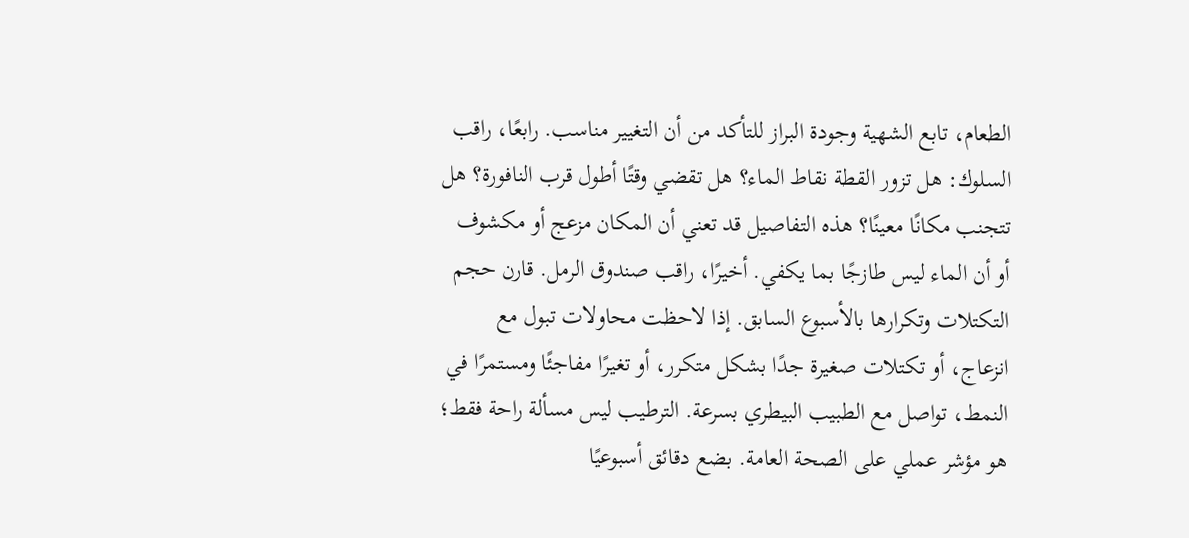الطعام، تابع الشهية وجودة البراز للتأكد من أن التغيير مناسب. رابعًا، راقب السلوك: هل تزور القطة نقاط الماء؟ هل تقضي وقتًا أطول قرب النافورة؟ هل تتجنب مكانًا معينًا؟ هذه التفاصيل قد تعني أن المكان مزعج أو مكشوف أو أن الماء ليس طازجًا بما يكفي. أخيرًا، راقب صندوق الرمل. قارن حجم التكتلات وتكرارها بالأسبوع السابق. إذا لاحظت محاولات تبول مع انزعاج، أو تكتلات صغيرة جدًا بشكل متكرر، أو تغيرًا مفاجئًا ومستمرًا في النمط، تواصل مع الطبيب البيطري بسرعة. الترطيب ليس مسألة راحة فقط؛ هو مؤشر عملي على الصحة العامة. بضع دقائق أسبوعيًا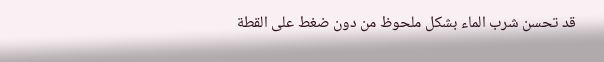قد تحسن شرب الماء بشكل ملحوظ من دون ضغط على القطة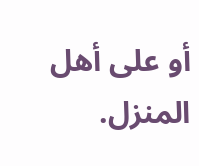أو على أهل المنزل.